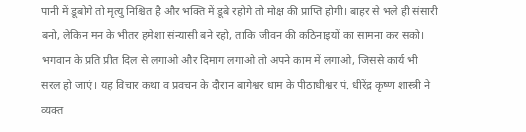पानी में डूबोगे तो मृत्यु निश्चित है और भक्ति में डूबे रहोगे तो मोक्ष की प्राप्ति होगी। बाहर से भले ही संसारी बनो, लेकिन मन के भीतर हमेशा संन्यासी बने रहो, ताकि जीवन की कठिनाइयों का सामना कर सको। भगवान के प्रति प्रीत दिल से लगाओ और दिमाग लगाओ तो अपने काम में लगाओ, जिससे कार्य भी सरल हो जाएं। यह विचार कथा व प्रवचन के दौरान बागेश्वर धाम के पीठाधीश्वर पं. धीरेंद्र कृष्ण शास्त्री ने व्यक्त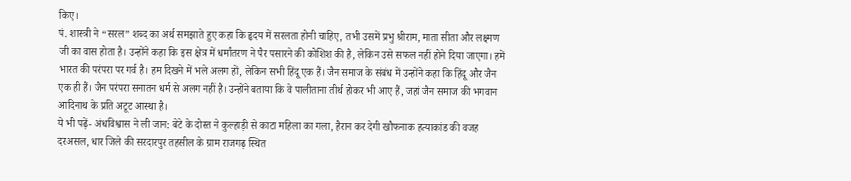किए।
पं. शास्त्री ने “सरल” शब्द का अर्थ समझाते हुए कहा कि हृदय में सरलता होनी चाहिए, तभी उसमें प्रभु श्रीराम, माता सीता और लक्ष्मण जी का वास होता है। उन्होंने कहा कि इस क्षेत्र में धर्मांतरण ने पैर पसारने की कोशिश की है, लेकिन उसे सफल नहीं होने दिया जाएगा। हमें भारत की परंपरा पर गर्व है। हम दिखने में भले अलग हों, लेकिन सभी हिंदू एक हैं। जैन समाज के संबंध में उन्होंने कहा कि हिंदू और जैन एक ही हैं। जैन परंपरा सनातन धर्म से अलग नहीं है। उन्होंने बताया कि वे पालीताना तीर्थ होकर भी आए हैं, जहां जैन समाज की भगवान आदिनाथ के प्रति अटूट आस्था है।
ये भी पढ़ें- अंधविश्वास ने ली जान: बेटे के दोस्त ने कुल्हाड़ी से काटा महिला का गला, हैरान कर देगी खौफनाक हत्याकांड की वजह
दरअसल, धार जिले की सरदारपुर तहसील के ग्राम राजगढ़ स्थित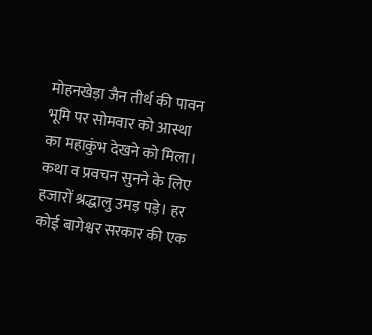मोहनखेड़ा जैन तीर्थ की पावन भूमि पर सोमवार को आस्था का महाकुंभ देखने को मिला। कथा व प्रवचन सुनने के लिए हजारों श्रद्धालु उमड़ पड़े। हर कोई बागेश्वर सरकार की एक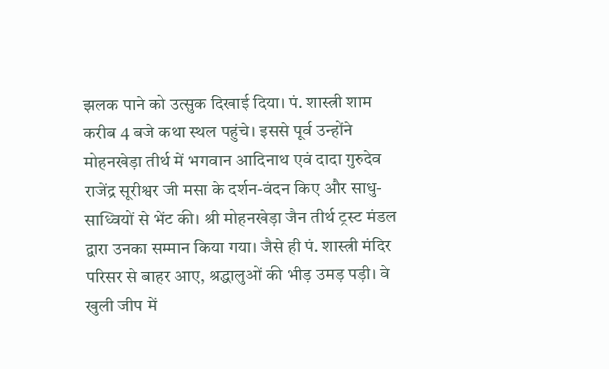झलक पाने को उत्सुक दिखाई दिया। पं. शास्त्री शाम करीब 4 बजे कथा स्थल पहुंचे। इससे पूर्व उन्होंने मोहनखेड़ा तीर्थ में भगवान आदिनाथ एवं दादा गुरुदेव राजेंद्र सूरीश्वर जी मसा के दर्शन-वंदन किए और साधु-साध्वियों से भेंट की। श्री मोहनखेड़ा जैन तीर्थ ट्रस्ट मंडल द्वारा उनका सम्मान किया गया। जैसे ही पं. शास्त्री मंदिर परिसर से बाहर आए, श्रद्धालुओं की भीड़ उमड़ पड़ी। वे खुली जीप में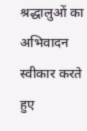श्रद्धालुओं का अभिवादन स्वीकार करते हुए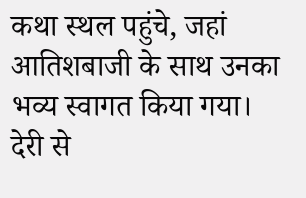कथा स्थल पहुंचे, जहां आतिशबाजी के साथ उनका भव्य स्वागत किया गया।
देरी से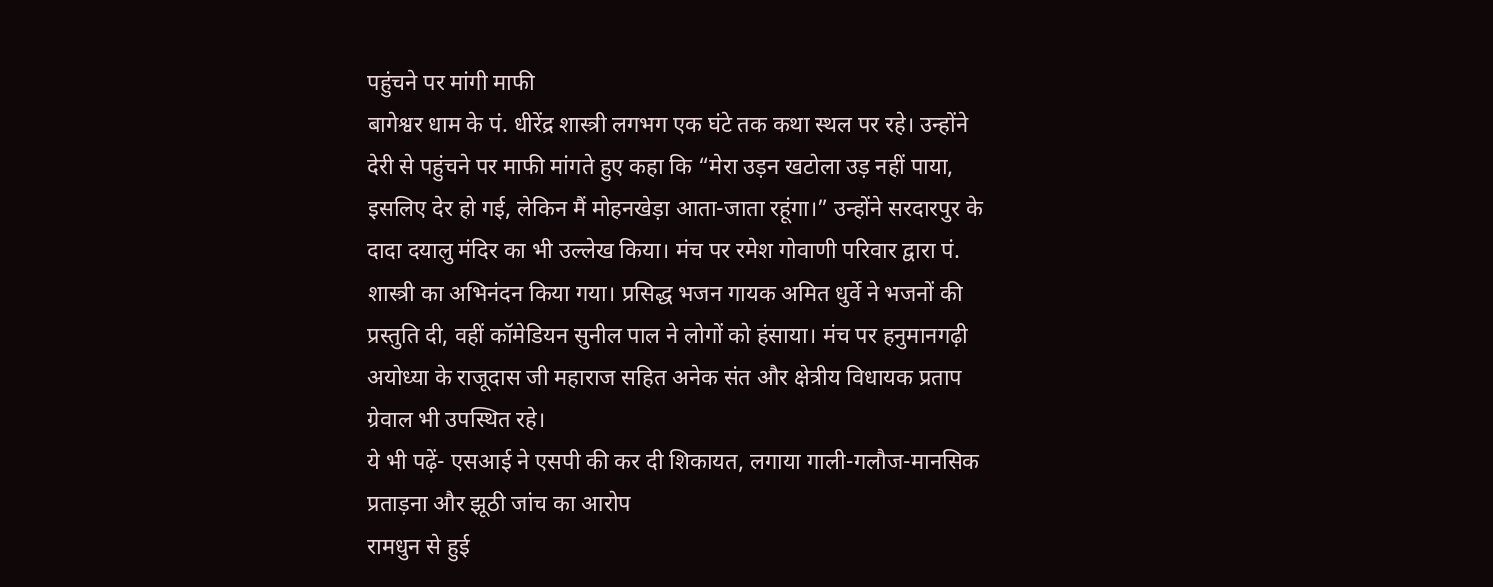पहुंचने पर मांगी माफी
बागेश्वर धाम के पं. धीरेंद्र शास्त्री लगभग एक घंटे तक कथा स्थल पर रहे। उन्होंने देरी से पहुंचने पर माफी मांगते हुए कहा कि “मेरा उड़न खटोला उड़ नहीं पाया, इसलिए देर हो गई, लेकिन मैं मोहनखेड़ा आता-जाता रहूंगा।” उन्होंने सरदारपुर के दादा दयालु मंदिर का भी उल्लेख किया। मंच पर रमेश गोवाणी परिवार द्वारा पं. शास्त्री का अभिनंदन किया गया। प्रसिद्ध भजन गायक अमित धुर्वे ने भजनों की प्रस्तुति दी, वहीं कॉमेडियन सुनील पाल ने लोगों को हंसाया। मंच पर हनुमानगढ़ी अयोध्या के राजूदास जी महाराज सहित अनेक संत और क्षेत्रीय विधायक प्रताप ग्रेवाल भी उपस्थित रहे।
ये भी पढ़ें- एसआई ने एसपी की कर दी शिकायत, लगाया गाली-गलौज-मानसिक प्रताड़ना और झूठी जांच का आरोप
रामधुन से हुई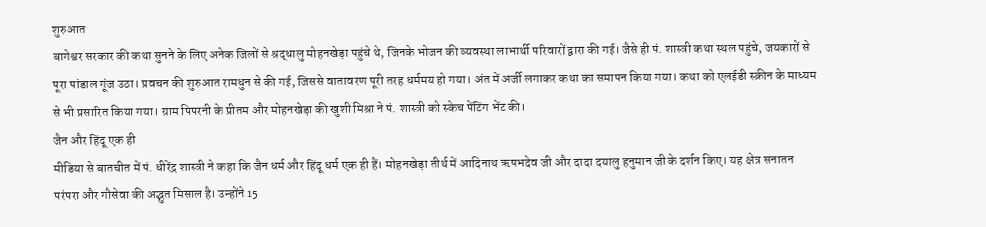शुरुआत
बागेश्वर सरकार की कथा सुनने के लिए अनेक जिलों से श्रद्धालु मोहनखेड़ा पहुंचे थे, जिनके भोजन की व्यवस्था लाभार्थी परिवारों द्वारा की गई। जैसे ही पं. शास्त्री कथा स्थल पहुंचे, जयकारों से पूरा पांडाल गूंज उठा। प्रवचन की शुरुआत रामधुन से की गई, जिससे वातावरण पूरी तरह धर्ममय हो गया। अंत में अर्जी लगाकर कथा का समापन किया गया। कथा को एलईडी स्क्रीन के माध्यम से भी प्रसारित किया गया। ग्राम पिपरनी के प्रीतम और मोहनखेड़ा की खुशी मिश्रा ने पं. शास्त्री को स्केच पेंटिंग भेंट की।
जैन और हिंदू एक ही
मीडिया से बातचीत में पं. धीरेंद्र शास्त्री ने कहा कि जैन धर्म और हिंदू धर्म एक ही हैं। मोहनखेड़ा तीर्थ में आदिनाथ ऋषभदेव जी और दादा दयालु हनुमान जी के दर्शन किए। यह क्षेत्र सनातन परंपरा और गौसेवा की अद्भुत मिसाल है। उन्होंने 15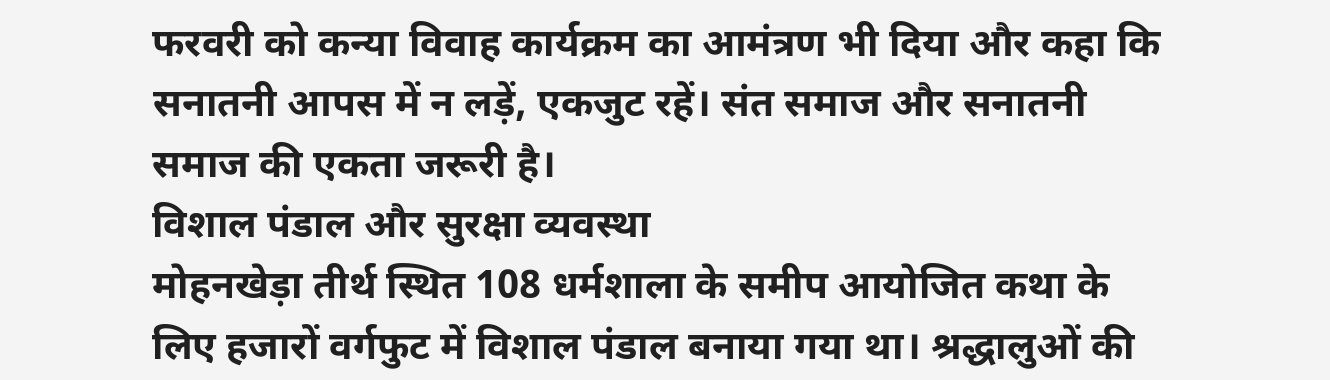फरवरी को कन्या विवाह कार्यक्रम का आमंत्रण भी दिया और कहा कि सनातनी आपस में न लड़ें, एकजुट रहें। संत समाज और सनातनी समाज की एकता जरूरी है।
विशाल पंडाल और सुरक्षा व्यवस्था
मोहनखेड़ा तीर्थ स्थित 108 धर्मशाला के समीप आयोजित कथा के लिए हजारों वर्गफुट में विशाल पंडाल बनाया गया था। श्रद्धालुओं की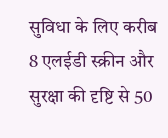सुविधा के लिए करीब 8 एलईडी स्क्रीन और सुरक्षा की दृष्टि से 50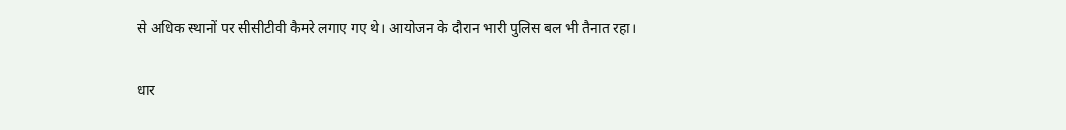से अधिक स्थानों पर सीसीटीवी कैमरे लगाए गए थे। आयोजन के दौरान भारी पुलिस बल भी तैनात रहा।

धार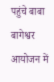पहुंचे बाबा बागेश्वर
आयोजन में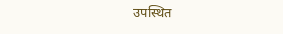उपस्थित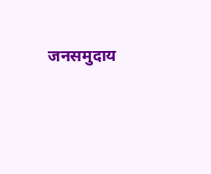जनसमुदाय